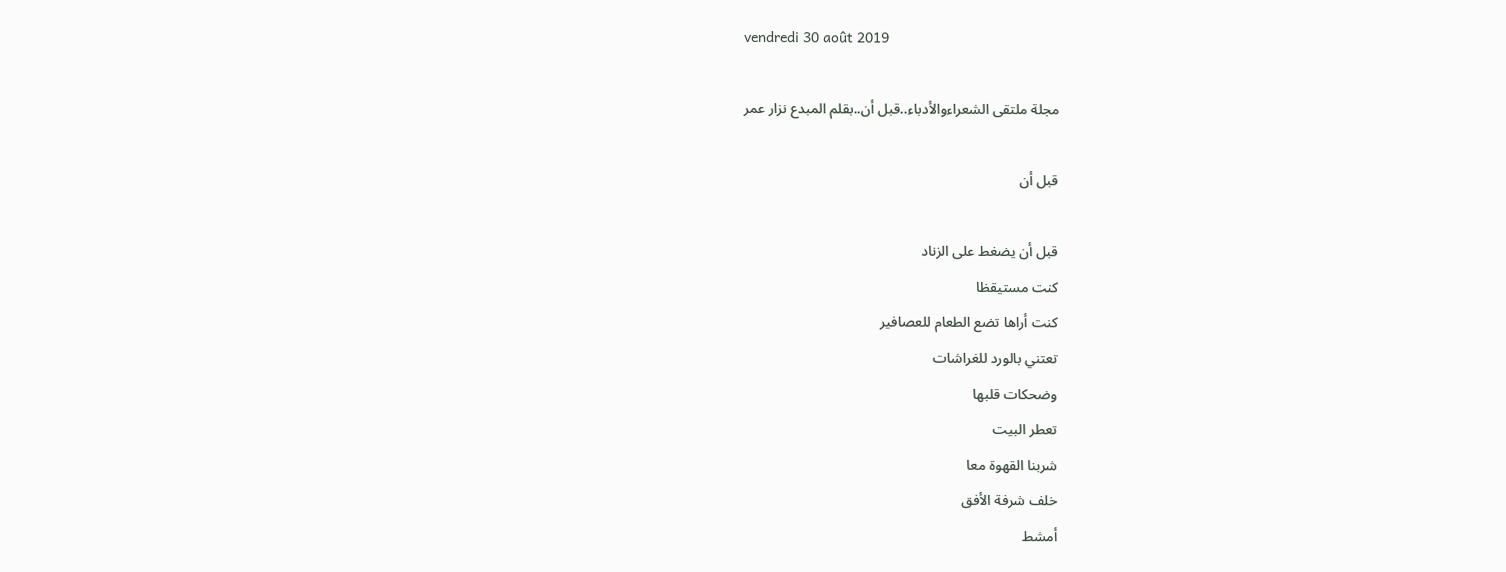vendredi 30 août 2019

مجلة ملتقى الشعراءوالأدباء..قبل أن..بقلم المبدع نزار عمر

قبل أن

قبل أن يضغط على الزناد
كنت مستيقظا
كنت أراها تضع الطعام للعصافير
تعتني بالورد للغراشات
وضحكات قلبها
تعطر البيت
شربنا القهوة معا
خلف شرفة الأفق
أمشط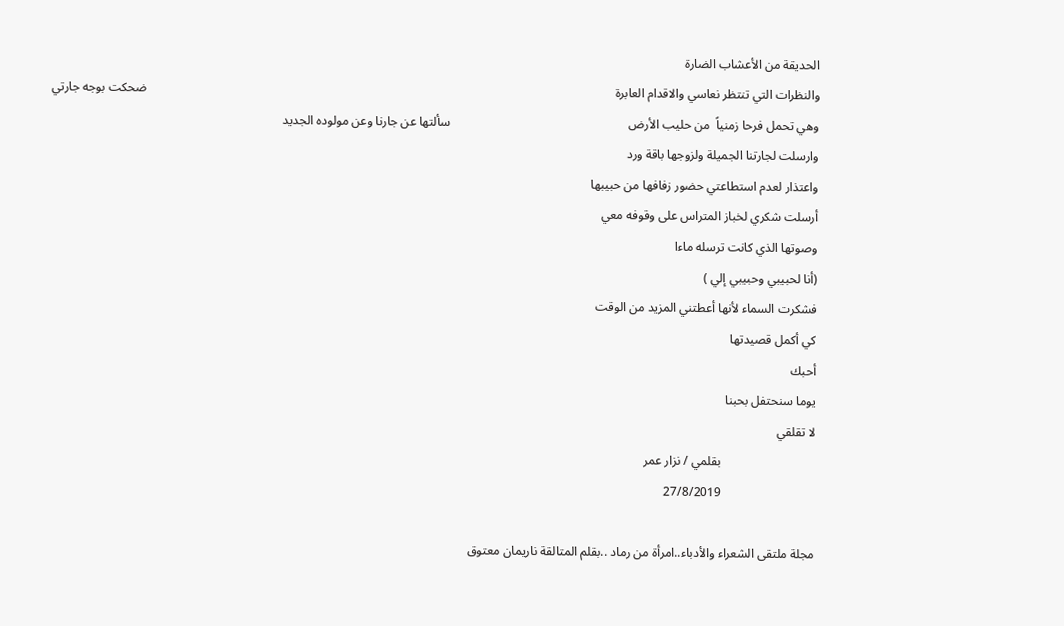الحديقة من الأعشاب الضارة
والنظرات التي تنتظر نعاسي والاقدام العابرة                                                                                                                                                      ضحكت بوجه جارتي
وهي تحمل فرحا زمنياً  من حليب الأرض                                                         سألتها عن جارنا وعن مولوده الجديد
وارسلت لجارتنا الجميلة ولزوجها باقة ورد
واعتذار لعدم استطاعتي حضور زفافها من حبيبها
أرسلت شكري لخباز المتراس على وقوفه معي
وصوتها الذي كانت ترسله ماءا
(أنا لحبيبي وحبيبي إلي )
فشكرت السماء لأنها أعطتني المزيد من الوقت
كي أكمل قصيدتها
أحبك
يوما سنحتفل بحبنا
لا تقلقي
                              بقلمي / نزار عمر
                              27/8/2019

مجلة ملتقى الشعراء والأدباء..امرأة من رماد ..بقلم المتالقة ناريمان معتوق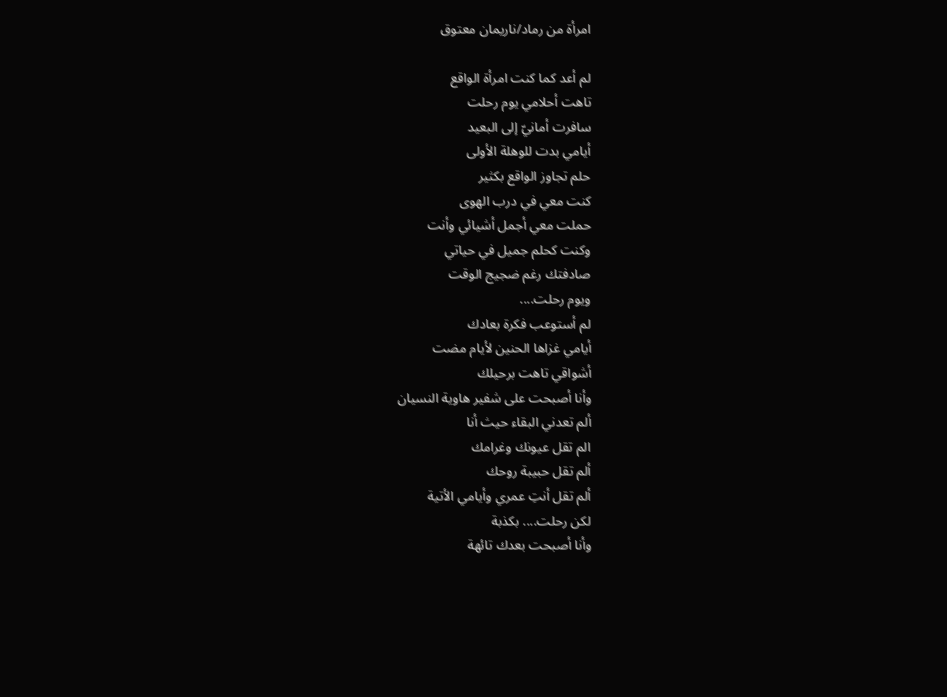امرأة من رماد/ناريمان معتوق

لم أعد كما كنت امرأة الواقع
تاهت أحلامي يوم رحلت
سافرت أمانيّ إلى البعيد
أيامي بدت للوهلة الأولى
حلم تجاوز الواقع بكثير
كنت معي في درب الهوى
حملت معي أجمل أشيائي وأنت
وكنت كحلم جميل في حياتي
صادفتك رغم ضجيج الوقت
ويوم رحلت....
لم أستوعب فكرة بعادك
أيامي غزاها الحنين لأيام مضت
أشواقي تاهت برحيلك
وأنا أصبحت على شفير هاوية النسيان
ألم تعدني البقاء حيث أنا
الم تقل عيونك وغرامك
ألم تقل حبيبة روحك
ألم تقل أنتِ عمري وأيامي الأتية
لكن رحلت.... بكذبة
وأنا أصبحت بعدك تائهة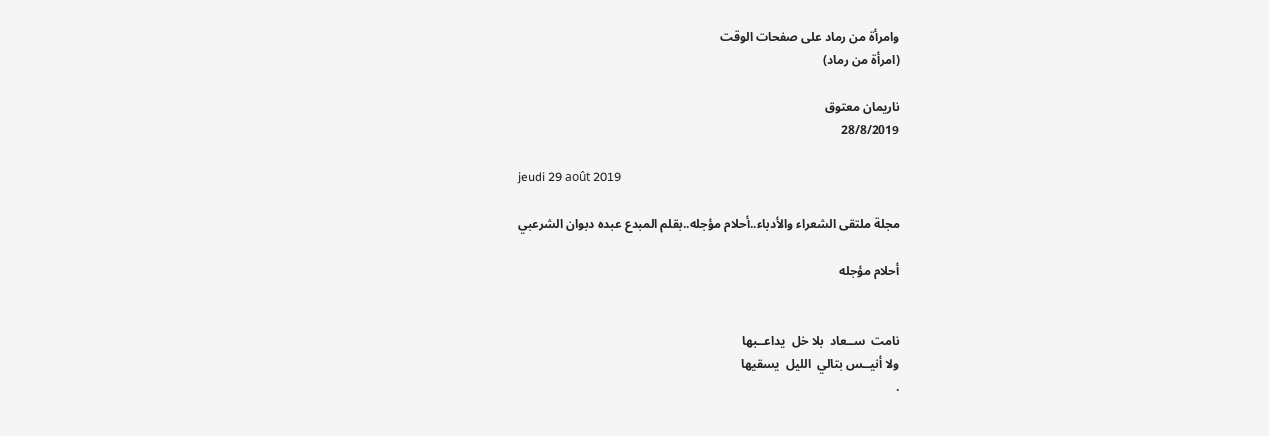وامرأة من رماد على صفحات الوقت
(امرأة من رماد)

ناريمان معتوق
28/8/2019

jeudi 29 août 2019

مجلة ملتقى الشعراء والأدباء..أحلام مؤجله..بقلم المبدع عبده دبوان الشرعبي

أحلام مؤجله


نامت  ســعاد  بلا خل  يداعــبها
ولا أنيــس بتالي  الليل  يسقيها
.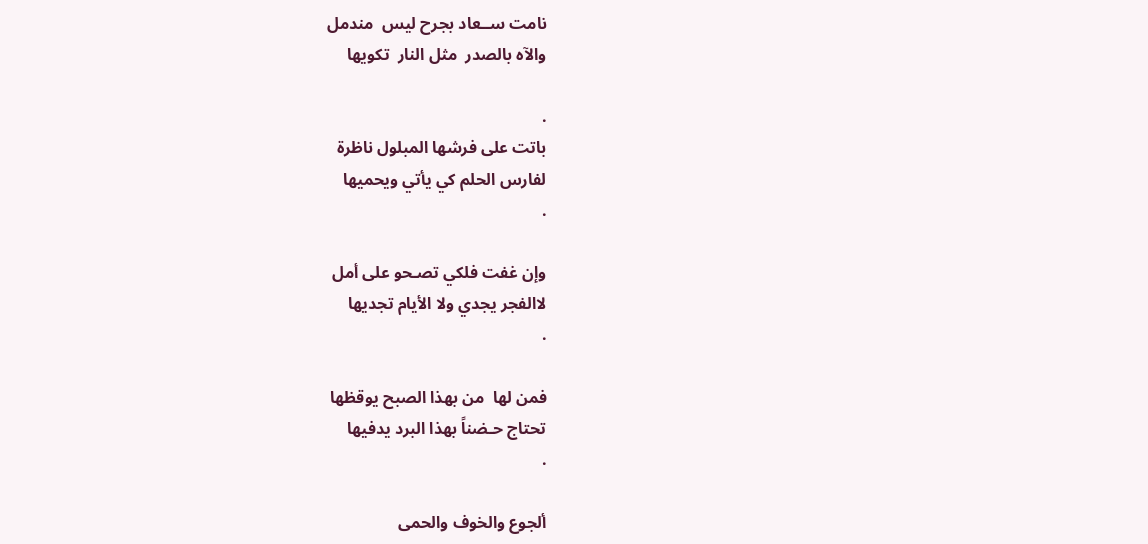نامت ســعاد بجرح ليس  مندمل
والآه بالصدر  مثل النار  تكويها

.
باتت على فرشها المبلول ناظرة
لفارس الحلم كي يأتي ويحميها
.

وإن غفت فلكي تصـحو على أمل
لاالفجر يجدي ولا الأيام تجديها
.

فمن لها  من بهذا الصبح يوقظها
تحتاج حـضناً بهذا البرد يدفيها
.

ألجوع والخوف والحمى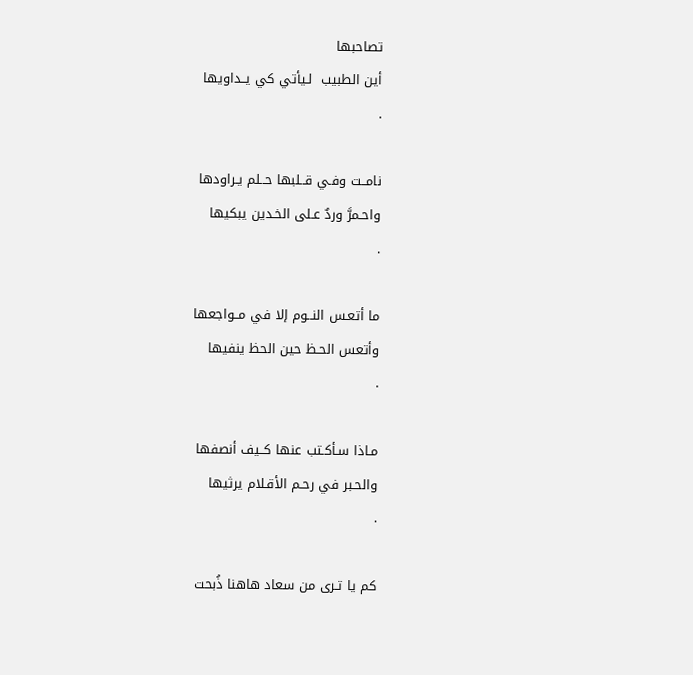تصاحبها
أين الطبيب  لـيأتي كي يــداويها
.

نامــت وفـي قــلبها حــلم يـراودها
واحـمرَّ وردٌ عـلى الخـدين يبكيها
.

ما أتعـس النــوم إلا في مــواجعها
وأتعس الحـظ حين الحظ ينفيها
.

مـاذا سـأكـتب عنها كــيف أنصفها
والحـبر في رحـم الأقـلام يرثيها
.

كم يا تـرى من سعاد هاهنا ذُبحت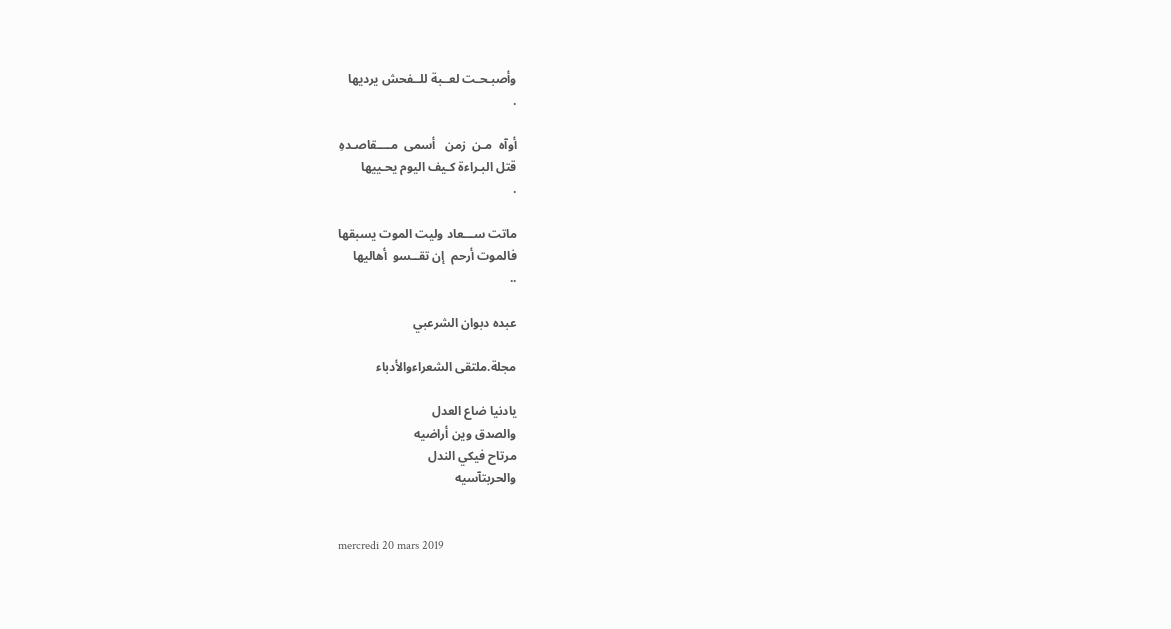وأصبـحـت لعــبة للــفحش يرديها
.

أوآه  مـن  زمن   أسمى  مــــقاصـدهِ
قتل البـراءة كـيف اليوم يحـييها
.

ماتت ســـعاد وليت الموت يسبقها
فالموت أرحم  إن تقــسو  أهاليها
..

عبده دبوان الشرعبي

مجلة.ملتقى الشعراءوالأدباء

يادنيا ضاع العدل
والصدق وين أراضيه
مرتاح فيكي الندل
والحربتآسيه


mercredi 20 mars 2019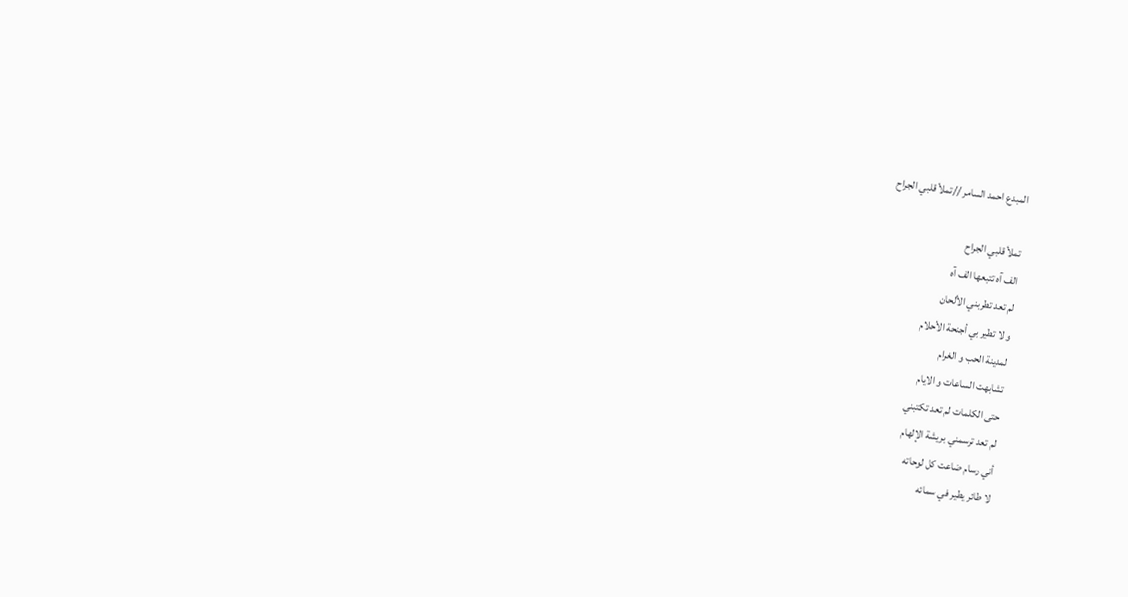المبدع احمد السامر //تملأ قلبي الجراح

تملأ قلبي الجراح
الف آه تتبعها الف آه
لم تعد تطربني الألحان
و لا تطير بي أجنحة الأحلام
لمدينة الحب و الغرام
تشابهت الساعات و الايام
حتى الكلمات لم تعد تكتبني
لم تعد ترسمني بريشة الإلهام
أني رسام ضاعت كل لوحاته
لا طائر يطير في سمائه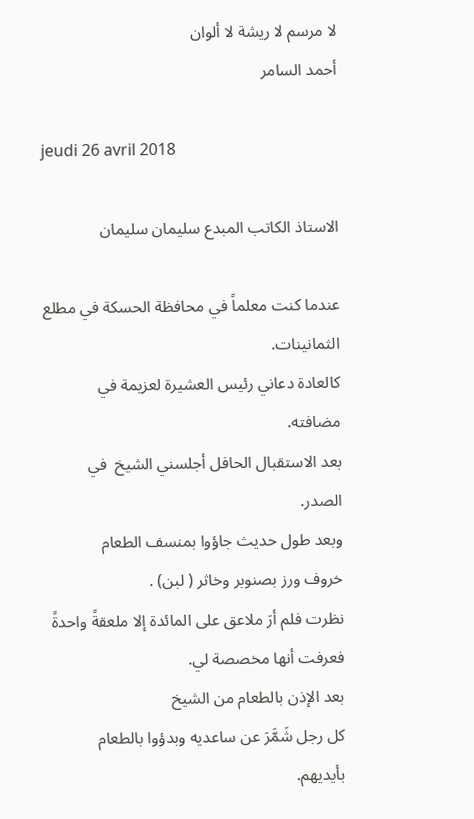لا مرسم لا ريشة لا ألوان
أحمد السامر

jeudi 26 avril 2018

الاستاذ الكاتب المبدع سليمان سليمان

عندما كنت معلماً في محافظة الحسكة في مطلع الثمانينات.
كالعادة دعاني رئيس العشيرة لعزيمة في مضافته.
بعد الاستقبال الحافل أجلسني الشيخ  في الصدر.
وبعد طول حديث جاؤوا بمنسف الطعام
خروف ورز بصنوبر وخاثر ( لبن) .
نظرت فلم أرَ ملاعق على المائدة إلا ملعقةً واحدةً فعرفت أنها مخصصة لي.
بعد الإذن بالطعام من الشيخ
كل رجل شَمَّرَ عن ساعديه وبدؤوا بالطعام بأيديهم.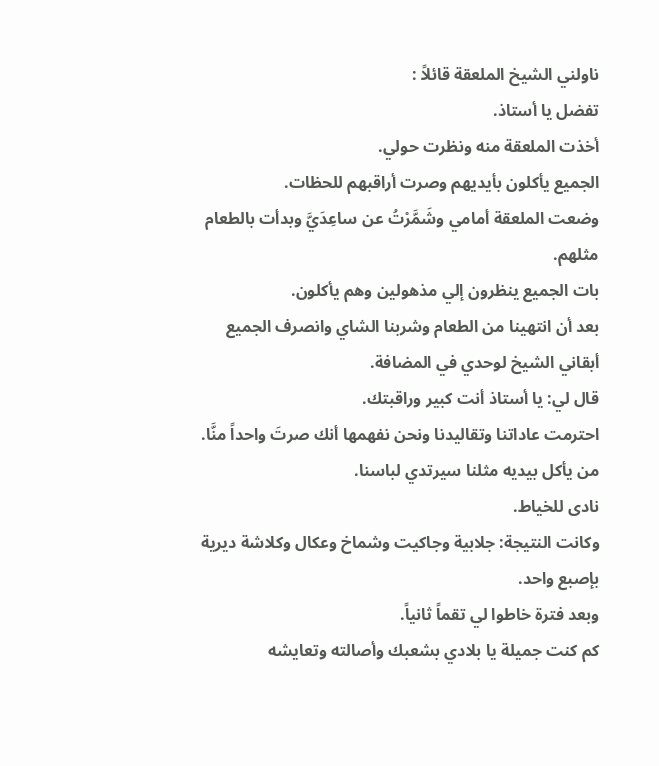ناولني الشيخ الملعقة قائلاً :
تفضل يا أستاذ.
أخذت الملعقة منه ونظرت حولي.
الجميع يأكلون بأيديهم وصرت أراقبهم للحظات.
وضعت الملعقة أمامي وشَمَّرْتُ عن ساعِدَيَّ وبدأت بالطعام مثلهم.
بات الجميع ينظرون إلي مذهولين وهم يأكلون.
بعد أن انتهينا من الطعام وشربنا الشاي وانصرف الجميع أبقاني الشيخ لوحدي في المضافة.
قال لي: يا أستاذ أنت كبير وراقبتك.
احترمت عاداتنا وتقاليدنا ونحن نفهمها أنك صرتَ واحداً منَّا.
من يأكل بيديه مثلنا سيرتدي لباسنا.
نادى للخياط.
وكانت النتيجة: جلابية وجاكيت وشماخ وعكال وكلاشة ديرية بإصبع واحد.
وبعد فترة خاطوا لي تقماً ثانياً.
كم كنت جميلة يا بلادي بشعبك وأصالته وتعايشه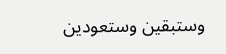وستبقين وستعودين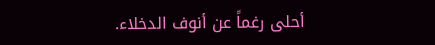أحلى رغماً عن أنوف الدخلاء.